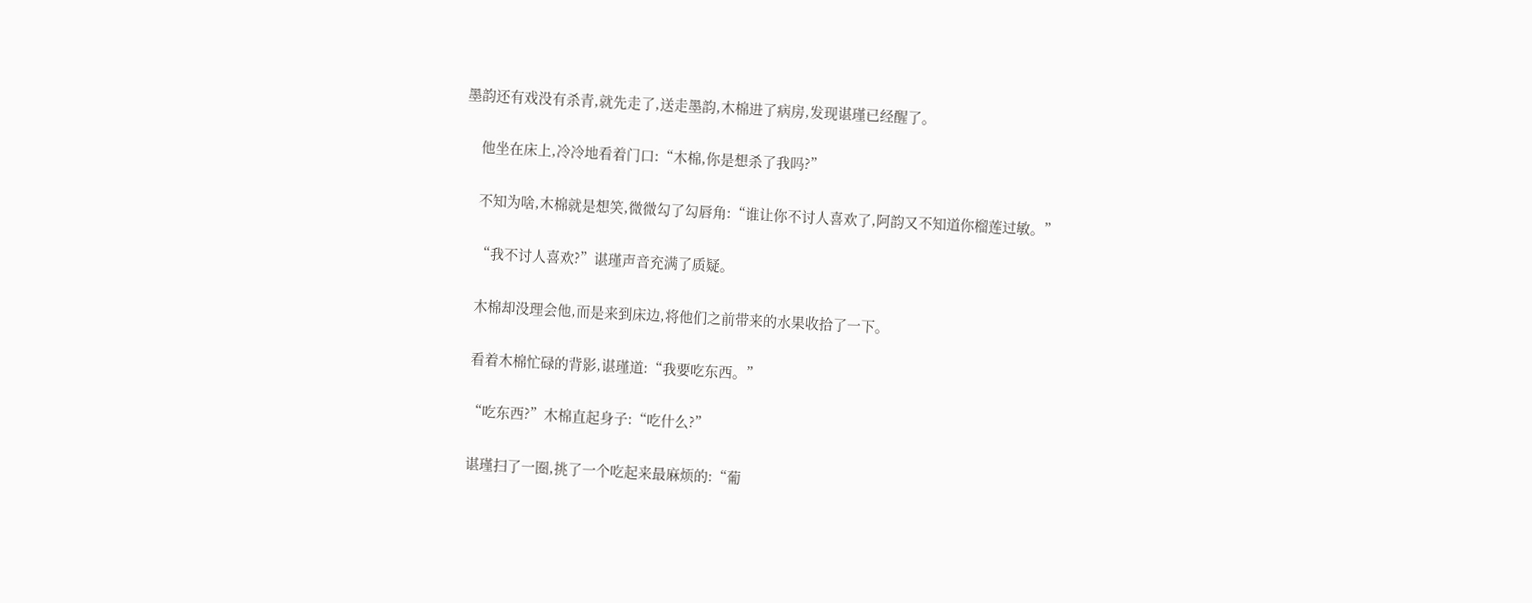墨韵还有戏没有杀青,就先走了,送走墨韵,木棉进了病房,发现谌瑾已经醒了。

    他坐在床上,冷冷地看着门口:“木棉,你是想杀了我吗?”

    不知为啥,木棉就是想笑,微微勾了勾唇角:“谁让你不讨人喜欢了,阿韵又不知道你榴莲过敏。”

    “我不讨人喜欢?”谌瑾声音充满了质疑。

    木棉却没理会他,而是来到床边,将他们之前带来的水果收拾了一下。

    看着木棉忙碌的背影,谌瑾道:“我要吃东西。”

    “吃东西?”木棉直起身子:“吃什么?”

    谌瑾扫了一圈,挑了一个吃起来最麻烦的:“葡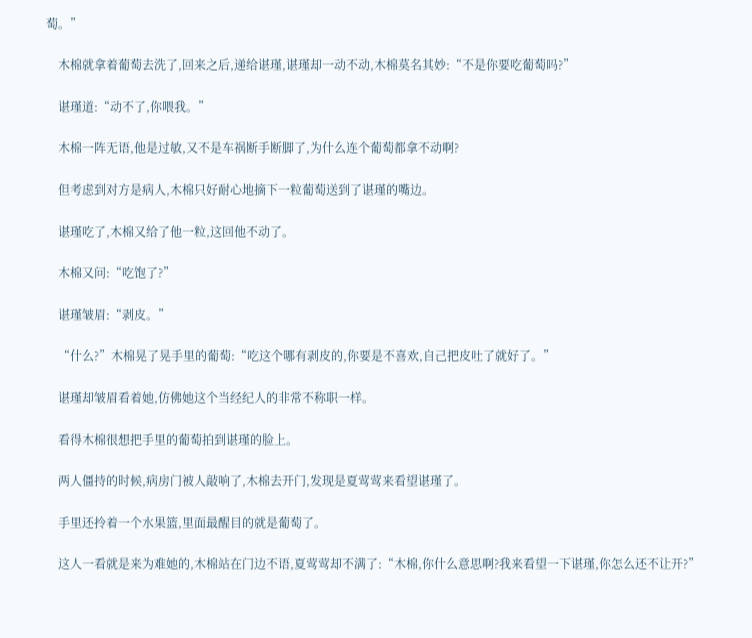萄。”

    木棉就拿着葡萄去洗了,回来之后,递给谌瑾,谌瑾却一动不动,木棉莫名其妙:“不是你要吃葡萄吗?”

    谌瑾道:“动不了,你喂我。”

    木棉一阵无语,他是过敏,又不是车祸断手断脚了,为什么连个葡萄都拿不动啊?

    但考虑到对方是病人,木棉只好耐心地摘下一粒葡萄送到了谌瑾的嘴边。

    谌瑾吃了,木棉又给了他一粒,这回他不动了。

    木棉又问:“吃饱了?”

    谌瑾皱眉:“剥皮。”

    “什么?”木棉晃了晃手里的葡萄:“吃这个哪有剥皮的,你要是不喜欢,自己把皮吐了就好了。”

    谌瑾却皱眉看着她,仿佛她这个当经纪人的非常不称职一样。

    看得木棉很想把手里的葡萄拍到谌瑾的脸上。

    两人僵持的时候,病房门被人敲响了,木棉去开门,发现是夏莺莺来看望谌瑾了。

    手里还拎着一个水果篮,里面最醒目的就是葡萄了。

    这人一看就是来为难她的,木棉站在门边不语,夏莺莺却不满了:“木棉,你什么意思啊?我来看望一下谌瑾,你怎么还不让开?”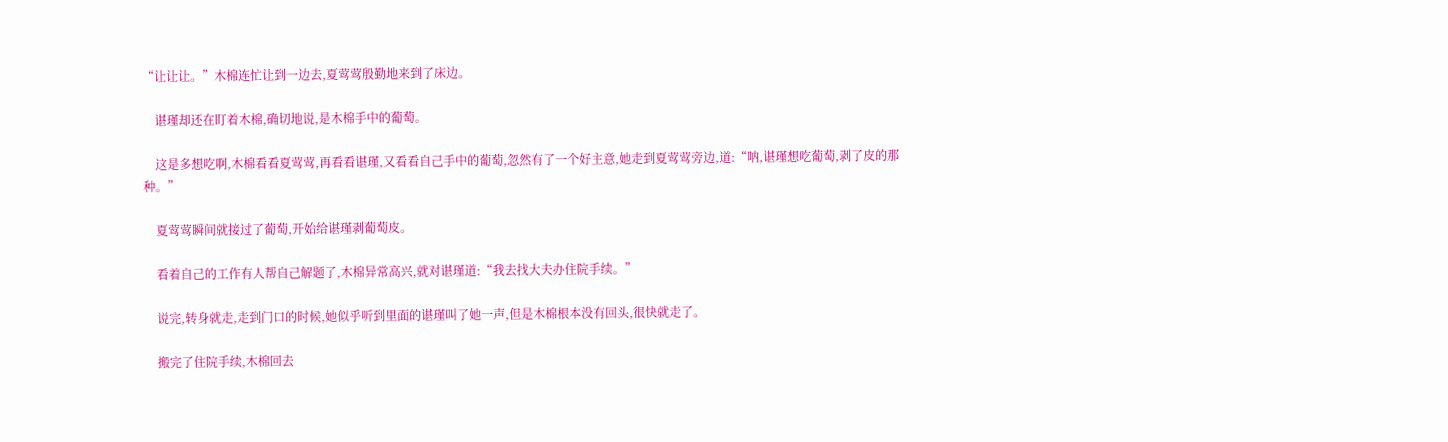“让让让。”木棉连忙让到一边去,夏莺莺殷勤地来到了床边。

    谌瑾却还在盯着木棉,确切地说,是木棉手中的葡萄。

    这是多想吃啊,木棉看看夏莺莺,再看看谌瑾,又看看自己手中的葡萄,忽然有了一个好主意,她走到夏莺莺旁边,道:“呐,谌瑾想吃葡萄,剥了皮的那种。”

    夏莺莺瞬间就接过了葡萄,开始给谌瑾剥葡萄皮。

    看着自己的工作有人帮自己解题了,木棉异常高兴,就对谌瑾道:“我去找大夫办住院手续。”

    说完,转身就走,走到门口的时候,她似乎听到里面的谌瑾叫了她一声,但是木棉根本没有回头,很快就走了。

    搬完了住院手续,木棉回去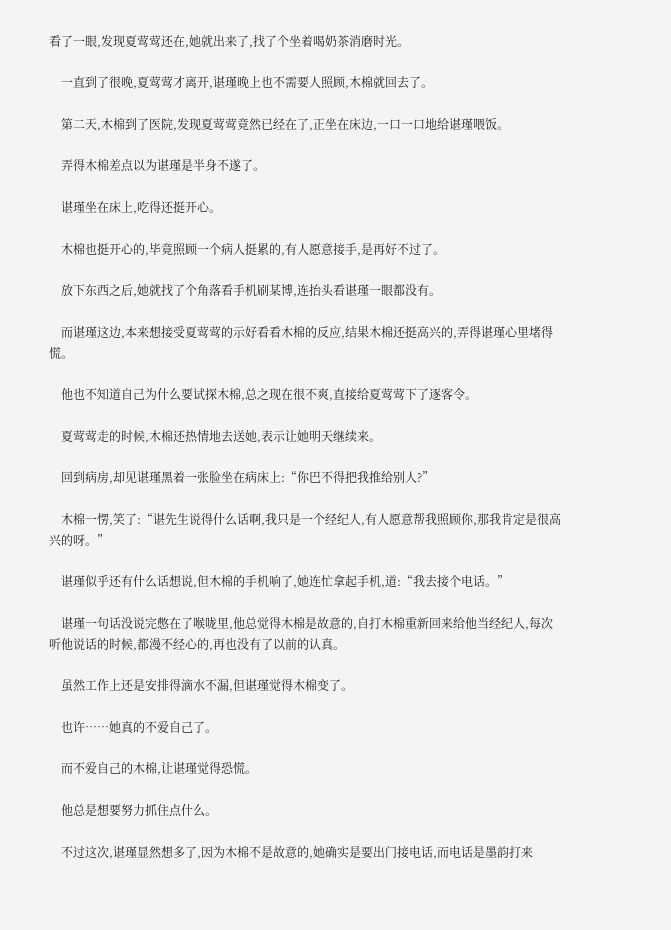看了一眼,发现夏莺莺还在,她就出来了,找了个坐着喝奶茶消磨时光。

    一直到了很晚,夏莺莺才离开,谌瑾晚上也不需要人照顾,木棉就回去了。

    第二天,木棉到了医院,发现夏莺莺竟然已经在了,正坐在床边,一口一口地给谌瑾喂饭。

    弄得木棉差点以为谌瑾是半身不遂了。

    谌瑾坐在床上,吃得还挺开心。

    木棉也挺开心的,毕竟照顾一个病人挺累的,有人愿意接手,是再好不过了。

    放下东西之后,她就找了个角落看手机刷某博,连抬头看谌瑾一眼都没有。

    而谌瑾这边,本来想接受夏莺莺的示好看看木棉的反应,结果木棉还挺高兴的,弄得谌瑾心里堵得慌。

    他也不知道自己为什么要试探木棉,总之现在很不爽,直接给夏莺莺下了逐客令。

    夏莺莺走的时候,木棉还热情地去送她,表示让她明天继续来。

    回到病房,却见谌瑾黑着一张脸坐在病床上:“你巴不得把我推给别人?”

    木棉一愣,笑了:“谌先生说得什么话啊,我只是一个经纪人,有人愿意帮我照顾你,那我肯定是很高兴的呀。”

    谌瑾似乎还有什么话想说,但木棉的手机响了,她连忙拿起手机,道:“我去接个电话。”

    谌瑾一句话没说完憋在了喉咙里,他总觉得木棉是故意的,自打木棉重新回来给他当经纪人,每次听他说话的时候,都漫不经心的,再也没有了以前的认真。

    虽然工作上还是安排得滴水不漏,但谌瑾觉得木棉变了。

    也许……她真的不爱自己了。

    而不爱自己的木棉,让谌瑾觉得恐慌。

    他总是想要努力抓住点什么。

    不过这次,谌瑾显然想多了,因为木棉不是故意的,她确实是要出门接电话,而电话是墨韵打来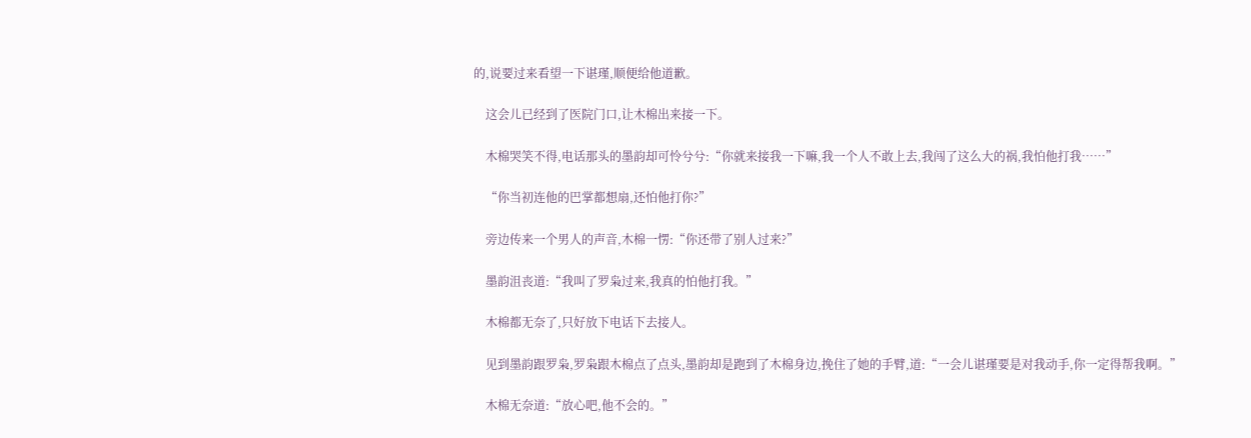的,说要过来看望一下谌瑾,顺便给他道歉。

    这会儿已经到了医院门口,让木棉出来接一下。

    木棉哭笑不得,电话那头的墨韵却可怜兮兮:“你就来接我一下嘛,我一个人不敢上去,我闯了这么大的祸,我怕他打我……”

    “你当初连他的巴掌都想扇,还怕他打你?”

    旁边传来一个男人的声音,木棉一愣:“你还带了别人过来?”

    墨韵沮丧道:“我叫了罗枭过来,我真的怕他打我。”

    木棉都无奈了,只好放下电话下去接人。

    见到墨韵跟罗枭,罗枭跟木棉点了点头,墨韵却是跑到了木棉身边,挽住了她的手臂,道:“一会儿谌瑾要是对我动手,你一定得帮我啊。”

    木棉无奈道:“放心吧,他不会的。”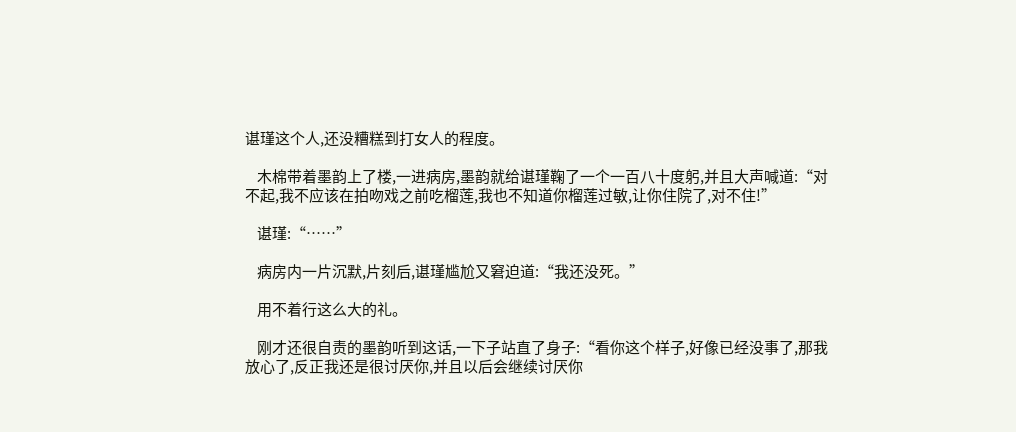谌瑾这个人,还没糟糕到打女人的程度。

    木棉带着墨韵上了楼,一进病房,墨韵就给谌瑾鞠了一个一百八十度躬,并且大声喊道:“对不起,我不应该在拍吻戏之前吃榴莲,我也不知道你榴莲过敏,让你住院了,对不住!”

    谌瑾:“……”

    病房内一片沉默,片刻后,谌瑾尴尬又窘迫道:“我还没死。”

    用不着行这么大的礼。

    刚才还很自责的墨韵听到这话,一下子站直了身子:“看你这个样子,好像已经没事了,那我放心了,反正我还是很讨厌你,并且以后会继续讨厌你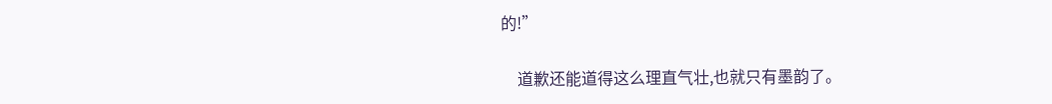的!”

    道歉还能道得这么理直气壮,也就只有墨韵了。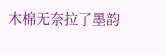木棉无奈拉了墨韵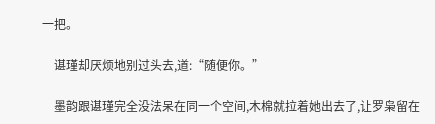一把。

    谌瑾却厌烦地别过头去,道:“随便你。”

    墨韵跟谌瑾完全没法呆在同一个空间,木棉就拉着她出去了,让罗枭留在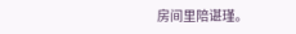房间里陪谌瑾。